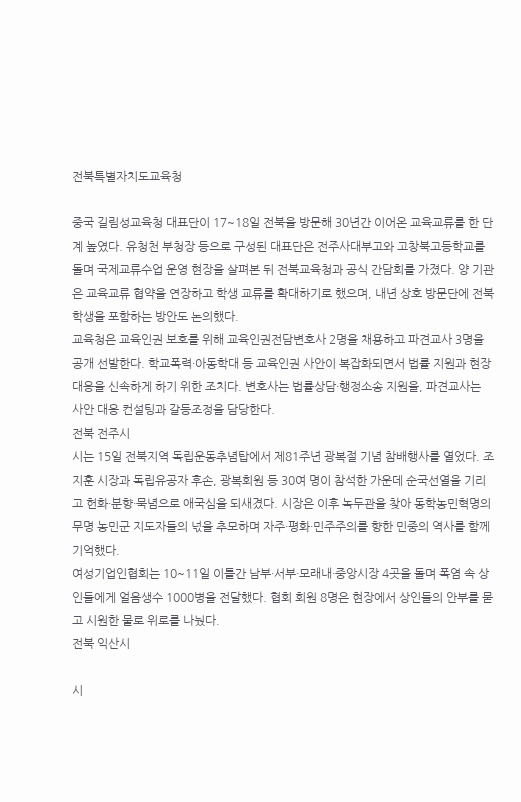전북특별자치도교육청

중국 길림성교육청 대표단이 17~18일 전북을 방문해 30년간 이어온 교육교류를 한 단계 높였다. 유청천 부청장 등으로 구성된 대표단은 전주사대부고와 고창북고등학교를 돌며 국제교류수업 운영 현장을 살펴본 뒤 전북교육청과 공식 간담회를 가졌다. 양 기관은 교육교류 협약을 연장하고 학생 교류를 확대하기로 했으며, 내년 상호 방문단에 전북 학생을 포함하는 방안도 논의했다.
교육청은 교육인권 보호를 위해 교육인권전담변호사 2명을 채용하고 파견교사 3명을 공개 선발한다. 학교폭력·아동학대 등 교육인권 사안이 복잡화되면서 법률 지원과 현장 대응을 신속하게 하기 위한 조치다. 변호사는 법률상담·행정소송 지원을, 파견교사는 사안 대응 컨설팅과 갈등조정을 담당한다.
전북 전주시
시는 15일 전북지역 독립운동추념탑에서 제81주년 광복절 기념 참배행사를 열었다. 조지훈 시장과 독립유공자 후손, 광복회원 등 30여 명이 참석한 가운데 순국선열을 기리고 헌화·분향·묵념으로 애국심을 되새겼다. 시장은 이후 녹두관을 찾아 동학농민혁명의 무명 농민군 지도자들의 넋을 추모하며 자주·평화·민주주의를 향한 민중의 역사를 함께 기억했다.
여성기업인협회는 10~11일 이틀간 남부·서부·모래내·중앙시장 4곳을 돌며 폭염 속 상인들에게 얼음생수 1000병을 전달했다. 협회 회원 8명은 현장에서 상인들의 안부를 묻고 시원한 물로 위로를 나눴다.
전북 익산시

시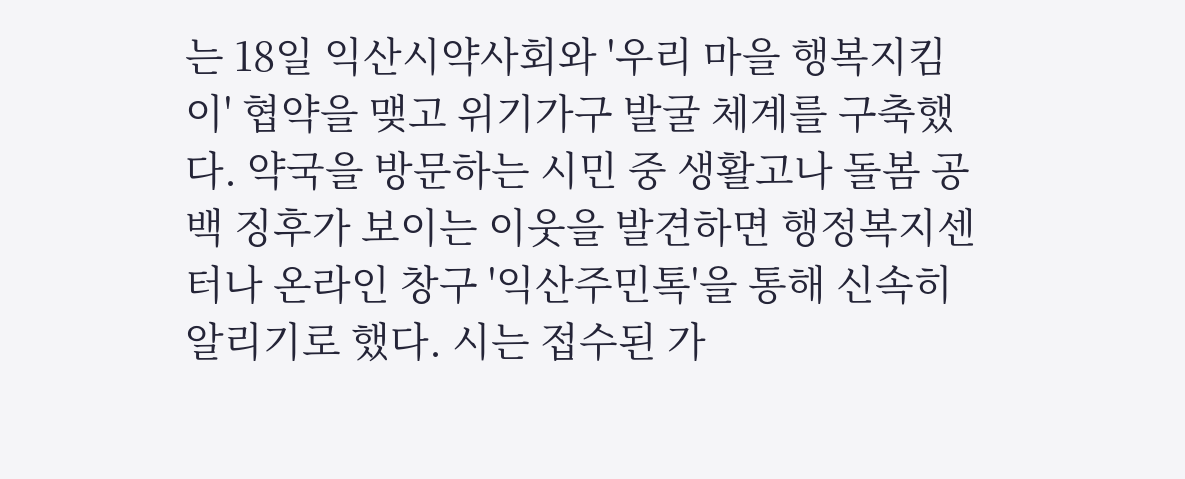는 18일 익산시약사회와 '우리 마을 행복지킴이' 협약을 맺고 위기가구 발굴 체계를 구축했다. 약국을 방문하는 시민 중 생활고나 돌봄 공백 징후가 보이는 이웃을 발견하면 행정복지센터나 온라인 창구 '익산주민톡'을 통해 신속히 알리기로 했다. 시는 접수된 가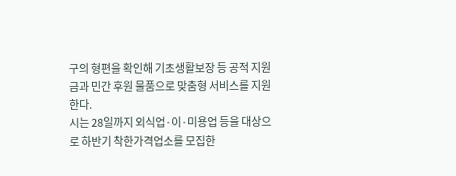구의 형편을 확인해 기초생활보장 등 공적 지원금과 민간 후원 물품으로 맞춤형 서비스를 지원한다.
시는 28일까지 외식업·이·미용업 등을 대상으로 하반기 착한가격업소를 모집한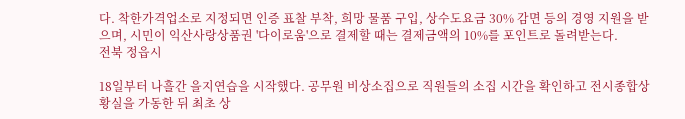다. 착한가격업소로 지정되면 인증 표찰 부착, 희망 물품 구입, 상수도요금 30% 감면 등의 경영 지원을 받으며, 시민이 익산사랑상품권 '다이로움'으로 결제할 때는 결제금액의 10%를 포인트로 돌려받는다.
전북 정읍시

18일부터 나흘간 을지연습을 시작했다. 공무원 비상소집으로 직원들의 소집 시간을 확인하고 전시종합상황실을 가동한 뒤 최초 상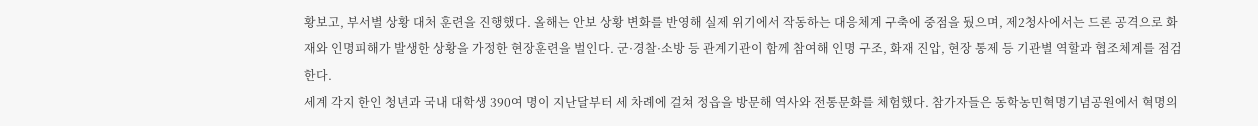황보고, 부서별 상황 대처 훈련을 진행했다. 올해는 안보 상황 변화를 반영해 실제 위기에서 작동하는 대응체계 구축에 중점을 뒀으며, 제2청사에서는 드론 공격으로 화재와 인명피해가 발생한 상황을 가정한 현장훈련을 벌인다. 군·경찰·소방 등 관계기관이 함께 참여해 인명 구조, 화재 진압, 현장 통제 등 기관별 역할과 협조체계를 점검한다.
세계 각지 한인 청년과 국내 대학생 390여 명이 지난달부터 세 차례에 걸쳐 정읍을 방문해 역사와 전통문화를 체험했다. 참가자들은 동학농민혁명기념공원에서 혁명의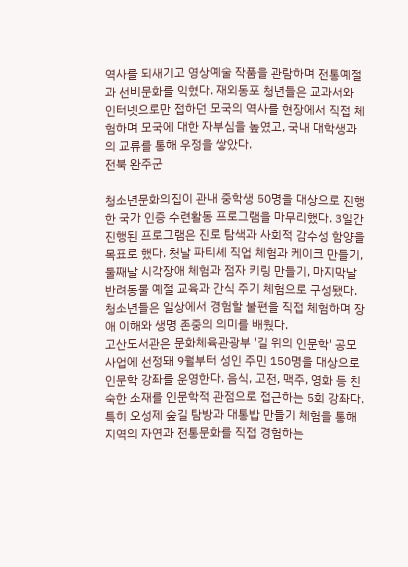역사를 되새기고 영상예술 작품을 관람하며 전통예절과 선비문화를 익혔다. 재외동포 청년들은 교과서와 인터넷으로만 접하던 모국의 역사를 현장에서 직접 체험하며 모국에 대한 자부심을 높였고, 국내 대학생과의 교류를 통해 우정을 쌓았다.
전북 완주군

청소년문화의집이 관내 중학생 50명을 대상으로 진행한 국가 인증 수련활동 프로그램을 마무리했다. 3일간 진행된 프로그램은 진로 탐색과 사회적 감수성 함양을 목표로 했다. 첫날 파티셰 직업 체험과 케이크 만들기, 둘째날 시각장애 체험과 점자 키링 만들기, 마지막날 반려동물 예절 교육과 간식 주기 체험으로 구성됐다. 청소년들은 일상에서 경험할 불편을 직접 체험하며 장애 이해와 생명 존중의 의미를 배웠다.
고산도서관은 문화체육관광부 '길 위의 인문학' 공모사업에 선정돼 9월부터 성인 주민 150명을 대상으로 인문학 강좌를 운영한다. 음식, 고전, 맥주, 영화 등 친숙한 소재를 인문학적 관점으로 접근하는 5회 강좌다. 특히 오성제 숲길 탐방과 대통밥 만들기 체험을 통해 지역의 자연과 전통문화를 직접 경험하는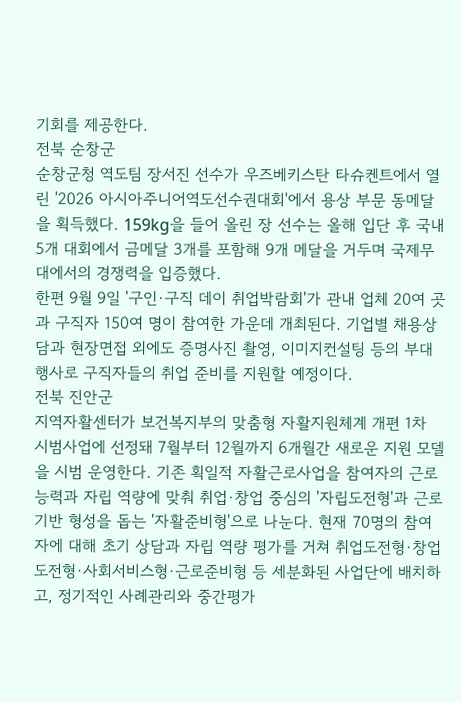기회를 제공한다.
전북 순창군
순창군청 역도팀 장서진 선수가 우즈베키스탄 타슈켄트에서 열린 '2026 아시아주니어역도선수권대회'에서 용상 부문 동메달을 획득했다. 159kg을 들어 올린 장 선수는 올해 입단 후 국내 5개 대회에서 금메달 3개를 포함해 9개 메달을 거두며 국제무대에서의 경쟁력을 입증했다.
한편 9월 9일 '구인·구직 데이 취업박람회'가 관내 업체 20여 곳과 구직자 150여 명이 참여한 가운데 개최된다. 기업별 채용상담과 현장면접 외에도 증명사진 촬영, 이미지컨설팅 등의 부대행사로 구직자들의 취업 준비를 지원할 예정이다.
전북 진안군
지역자활센터가 보건복지부의 맞춤형 자활지원체계 개편 1차 시범사업에 선정돼 7월부터 12월까지 6개월간 새로운 지원 모델을 시범 운영한다. 기존 획일적 자활근로사업을 참여자의 근로능력과 자립 역량에 맞춰 취업·창업 중심의 '자립도전형'과 근로 기반 형성을 돕는 '자활준비형'으로 나눈다. 현재 70명의 참여자에 대해 초기 상담과 자립 역량 평가를 거쳐 취업도전형·창업도전형·사회서비스형·근로준비형 등 세분화된 사업단에 배치하고, 정기적인 사례관리와 중간평가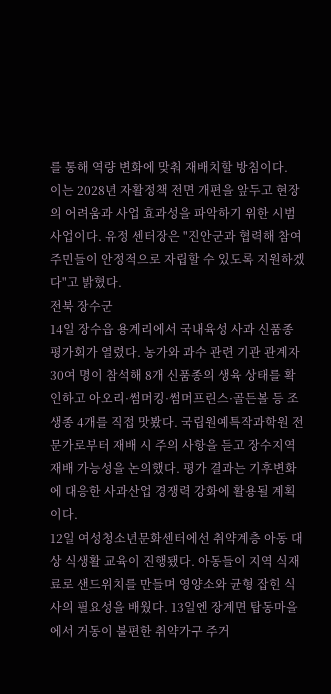를 통해 역량 변화에 맞춰 재배치할 방침이다.
이는 2028년 자활정책 전면 개편을 앞두고 현장의 어려움과 사업 효과성을 파악하기 위한 시범사업이다. 유정 센터장은 "진안군과 협력해 참여 주민들이 안정적으로 자립할 수 있도록 지원하겠다"고 밝혔다.
전북 장수군
14일 장수읍 용계리에서 국내육성 사과 신품종 평가회가 열렸다. 농가와 과수 관련 기관 관계자 30여 명이 참석해 8개 신품종의 생육 상태를 확인하고 아오리·썸머킹·썸머프린스·골든볼 등 조생종 4개를 직접 맛봤다. 국립원예특작과학원 전문가로부터 재배 시 주의 사항을 듣고 장수지역 재배 가능성을 논의했다. 평가 결과는 기후변화에 대응한 사과산업 경쟁력 강화에 활용될 계획이다.
12일 여성청소년문화센터에선 취약계층 아동 대상 식생활 교육이 진행됐다. 아동들이 지역 식재료로 샌드위치를 만들며 영양소와 균형 잡힌 식사의 필요성을 배웠다. 13일엔 장계면 탑동마을에서 거동이 불편한 취약가구 주거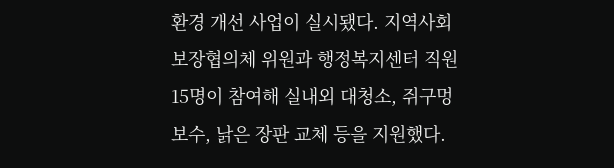환경 개선 사업이 실시됐다. 지역사회보장협의체 위원과 행정복지센터 직원 15명이 참여해 실내외 대청소, 쥐구멍 보수, 낡은 장판 교체 등을 지원했다.